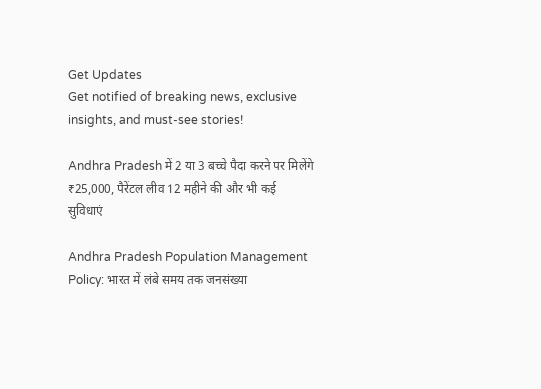Get Updates
Get notified of breaking news, exclusive insights, and must-see stories!

Andhra Pradesh में 2 या 3 बच्चे पैदा करने पर मिलेंगे ₹25,000, पैरेंटल लीव 12 महीने की और भी कई सुविधाएं

Andhra Pradesh Population Management Policy: भारत में लंबे समय तक जनसंख्या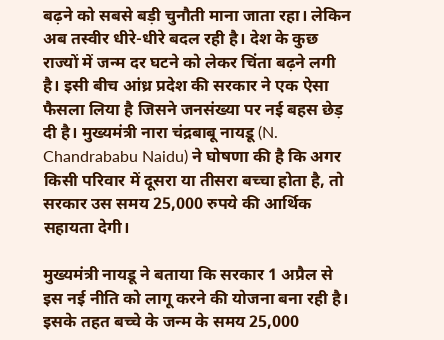बढ़ने को सबसे बड़ी चुनौती माना जाता रहा। लेकिन अब तस्वीर धीरे-धीरे बदल रही है। देश के कुछ राज्यों में जन्म दर घटने को लेकर चिंता बढ़ने लगी है। इसी बीच आंध्र प्रदेश की सरकार ने एक ऐसा फैसला लिया है जिसने जनसंख्या पर नई बहस छेड़ दी है। मुख्यमंत्री नारा चंद्रबाबू नायडू (N. Chandrababu Naidu) ने घोषणा की है कि अगर किसी परिवार में दूसरा या तीसरा बच्चा होता है, तो सरकार उस समय 25,000 रुपये की आर्थिक सहायता देगी।

मुख्यमंत्री नायडू ने बताया कि सरकार 1 अप्रैल से इस नई नीति को लागू करने की योजना बना रही है। इसके तहत बच्चे के जन्म के समय 25,000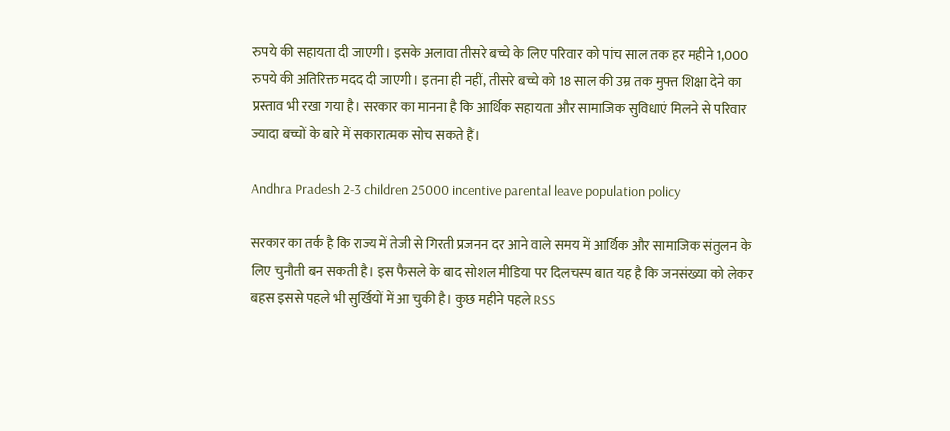रुपये की सहायता दी जाएगी। इसके अलावा तीसरे बच्चे के लिए परिवार को पांच साल तक हर महीने 1,000 रुपये की अतिरिक्त मदद दी जाएगी। इतना ही नहीं, तीसरे बच्चे को 18 साल की उम्र तक मुफ्त शिक्षा देने का प्रस्ताव भी रखा गया है। सरकार का मानना है कि आर्थिक सहायता और सामाजिक सुविधाएं मिलने से परिवार ज्यादा बच्चों के बारे में सकारात्मक सोच सकते हैं।

Andhra Pradesh 2-3 children 25000 incentive parental leave population policy

सरकार का तर्क है कि राज्य में तेजी से गिरती प्रजनन दर आने वाले समय में आर्थिक और सामाजिक संतुलन के लिए चुनौती बन सकती है। इस फैसले के बाद सोशल मीडिया पर दिलचस्प बात यह है कि जनसंख्या को लेकर बहस इससे पहले भी सुर्खियों में आ चुकी है। कुछ महीने पहले RSS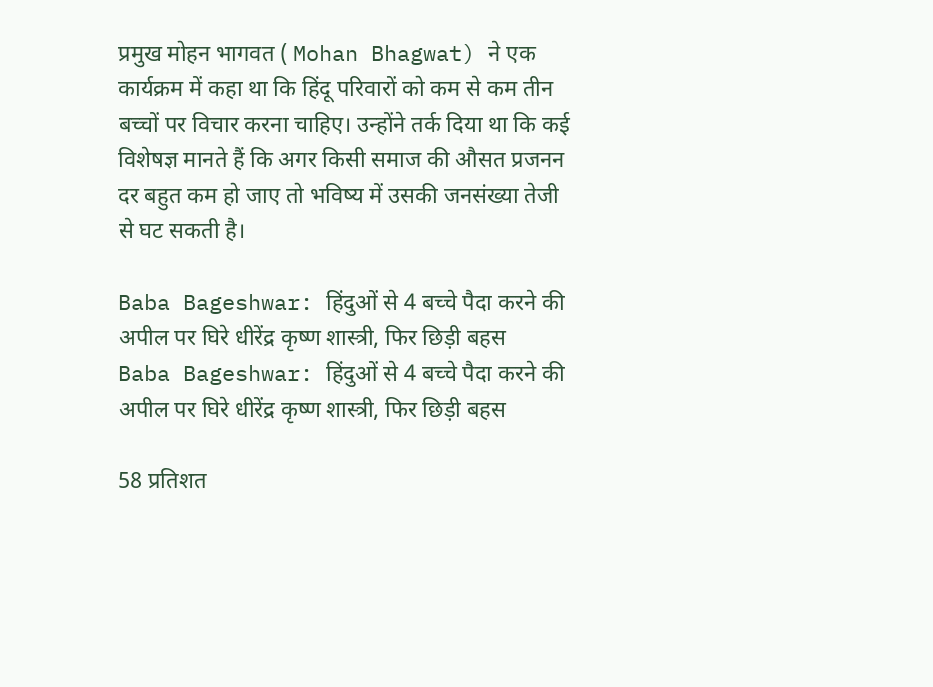प्रमुख मोहन भागवत ( Mohan Bhagwat) ने एक कार्यक्रम में कहा था कि हिंदू परिवारों को कम से कम तीन बच्चों पर विचार करना चाहिए। उन्होंने तर्क दिया था कि कई विशेषज्ञ मानते हैं कि अगर किसी समाज की औसत प्रजनन दर बहुत कम हो जाए तो भविष्य में उसकी जनसंख्या तेजी से घट सकती है।

Baba Bageshwar: हिंदुओं से 4 बच्चे पैदा करने की अपील पर घिरे धीरेंद्र कृष्ण शास्त्री, फिर छिड़ी बहस
Baba Bageshwar: हिंदुओं से 4 बच्चे पैदा करने की अपील पर घिरे धीरेंद्र कृष्ण शास्त्री, फिर छिड़ी बहस

58 प्रतिशत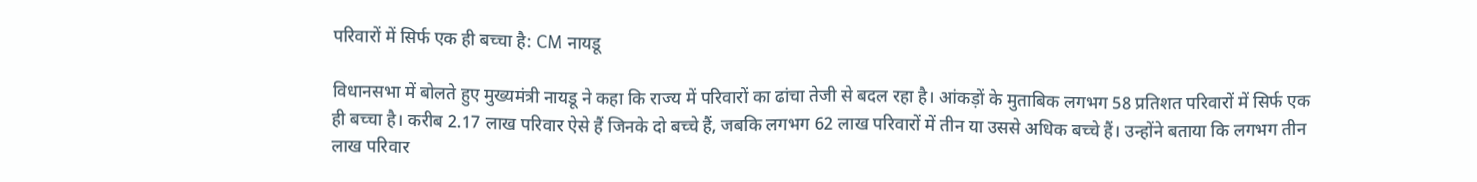परिवारों में सिर्फ एक ही बच्चा है: CM नायडू

विधानसभा में बोलते हुए मुख्यमंत्री नायडू ने कहा कि राज्य में परिवारों का ढांचा तेजी से बदल रहा है। आंकड़ों के मुताबिक लगभग 58 प्रतिशत परिवारों में सिर्फ एक ही बच्चा है। करीब 2.17 लाख परिवार ऐसे हैं जिनके दो बच्चे हैं, जबकि लगभग 62 लाख परिवारों में तीन या उससे अधिक बच्चे हैं। उन्होंने बताया कि लगभग तीन लाख परिवार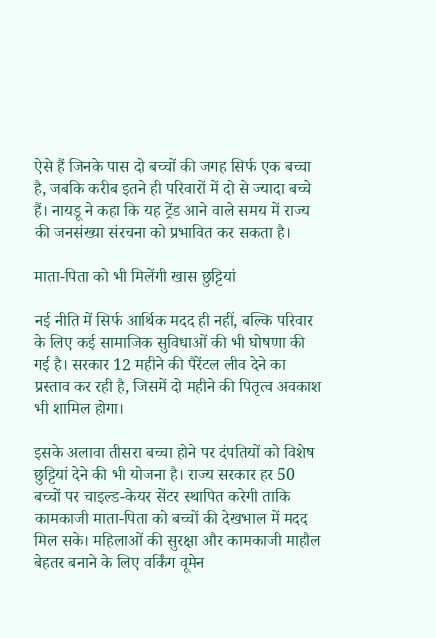ऐसे हैं जिनके पास दो बच्चों की जगह सिर्फ एक बच्चा है, जबकि करीब इतने ही परिवारों में दो से ज्यादा बच्चे हैं। नायडू ने कहा कि यह ट्रेंड आने वाले समय में राज्य की जनसंख्या संरचना को प्रभावित कर सकता है।

माता-पिता को भी मिलेंगी खास छुट्टियां

नई नीति में सिर्फ आर्थिक मदद ही नहीं, बल्कि परिवार के लिए कई सामाजिक सुविधाओं की भी घोषणा की गई है। सरकार 12 महीने की पैरेंटल लीव देने का प्रस्ताव कर रही है, जिसमें दो महीने की पितृत्व अवकाश भी शामिल होगा।

इसके अलावा तीसरा बच्चा होने पर दंपतियों को विशेष छुट्टियां देने की भी योजना है। राज्य सरकार हर 50 बच्चों पर चाइल्ड-केयर सेंटर स्थापित करेगी ताकि कामकाजी माता-पिता को बच्चों की देखभाल में मदद मिल सके। महिलाओं की सुरक्षा और कामकाजी माहौल बेहतर बनाने के लिए वर्किंग वूमेन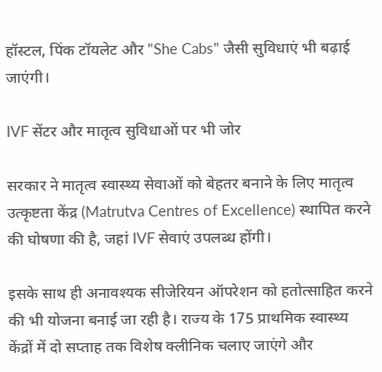हॉस्टल, पिंक टॉयलेट और "She Cabs" जैसी सुविधाएं भी बढ़ाई जाएंगी।

IVF सेंटर और मातृत्व सुविधाओं पर भी जोर

सरकार ने मातृत्व स्वास्थ्य सेवाओं को बेहतर बनाने के लिए मातृत्व उत्कृष्टता केंद्र (Matrutva Centres of Excellence) स्थापित करने की घोषणा की है, जहां IVF सेवाएं उपलब्ध होंगी।

इसके साथ ही अनावश्यक सीजेरियन ऑपरेशन को हतोत्साहित करने की भी योजना बनाई जा रही है। राज्य के 175 प्राथमिक स्वास्थ्य केंद्रों में दो सप्ताह तक विशेष क्लीनिक चलाए जाएंगे और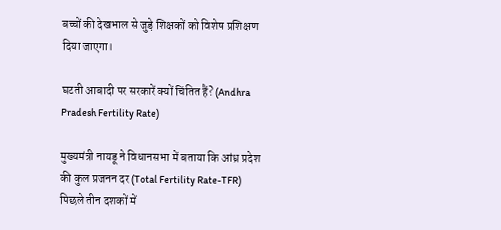बच्चों की देखभाल से जुड़े शिक्षकों को विशेष प्रशिक्षण दिया जाएगा।

घटती आबादी पर सरकारें क्यों चिंतित हैं? (Andhra Pradesh Fertility Rate)

मुख्यमंत्री नायडू ने विधानसभा में बताया कि आंध्र प्रदेश की कुल प्रजनन दर (Total Fertility Rate-TFR) पिछले तीन दशकों में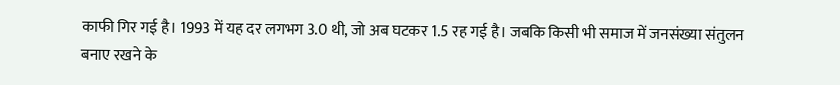काफी गिर गई है। 1993 में यह दर लगभग 3.0 थी, जो अब घटकर 1.5 रह गई है। जबकि किसी भी समाज में जनसंख्या संतुलन बनाए रखने के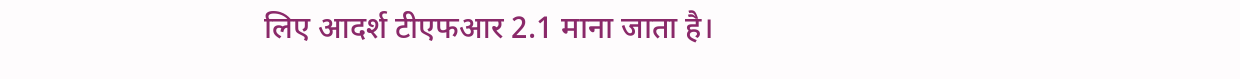लिए आदर्श टीएफआर 2.1 माना जाता है।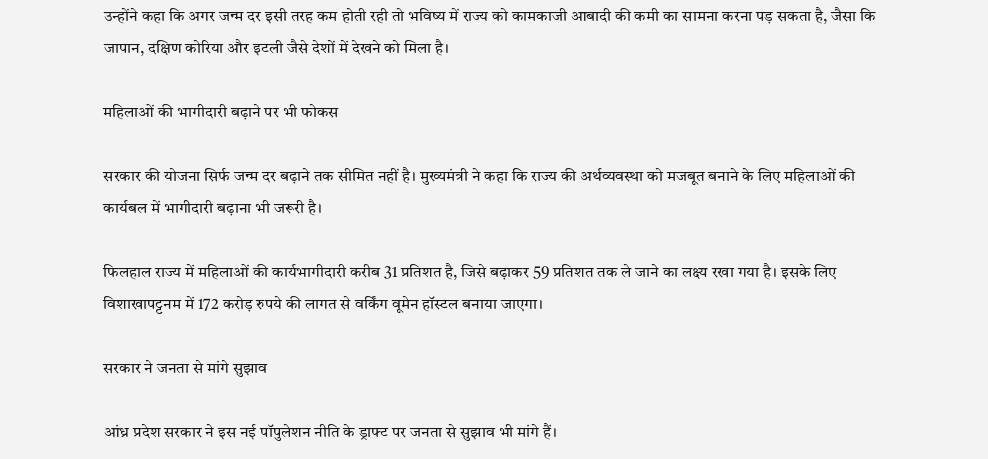उन्होंने कहा कि अगर जन्म दर इसी तरह कम होती रही तो भविष्य में राज्य को कामकाजी आबादी की कमी का सामना करना पड़ सकता है, जैसा कि जापान, दक्षिण कोरिया और इटली जैसे देशों में देखने को मिला है।

महिलाओं की भागीदारी बढ़ाने पर भी फोकस

सरकार की योजना सिर्फ जन्म दर बढ़ाने तक सीमित नहीं है। मुख्यमंत्री ने कहा कि राज्य की अर्थव्यवस्था को मजबूत बनाने के लिए महिलाओं की कार्यबल में भागीदारी बढ़ाना भी जरूरी है।

फिलहाल राज्य में महिलाओं की कार्यभागीदारी करीब 31 प्रतिशत है, जिसे बढ़ाकर 59 प्रतिशत तक ले जाने का लक्ष्य रखा गया है। इसके लिए विशाखापट्टनम में 172 करोड़ रुपये की लागत से वर्किंग वूमेन हॉस्टल बनाया जाएगा।

सरकार ने जनता से मांगे सुझाव

आंध्र प्रदेश सरकार ने इस नई पॉपुलेशन नीति के ड्राफ्ट पर जनता से सुझाव भी मांगे हैं।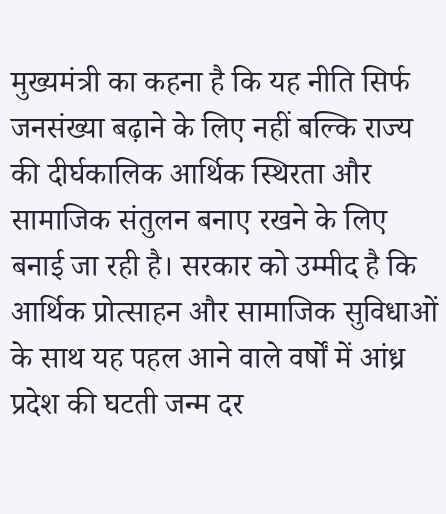मुख्यमंत्री का कहना है कि यह नीति सिर्फ जनसंख्या बढ़ाने के लिए नहीं बल्कि राज्य की दीर्घकालिक आर्थिक स्थिरता और सामाजिक संतुलन बनाए रखने के लिए बनाई जा रही है। सरकार को उम्मीद है कि आर्थिक प्रोत्साहन और सामाजिक सुविधाओं के साथ यह पहल आने वाले वर्षों में आंध्र प्रदेश की घटती जन्म दर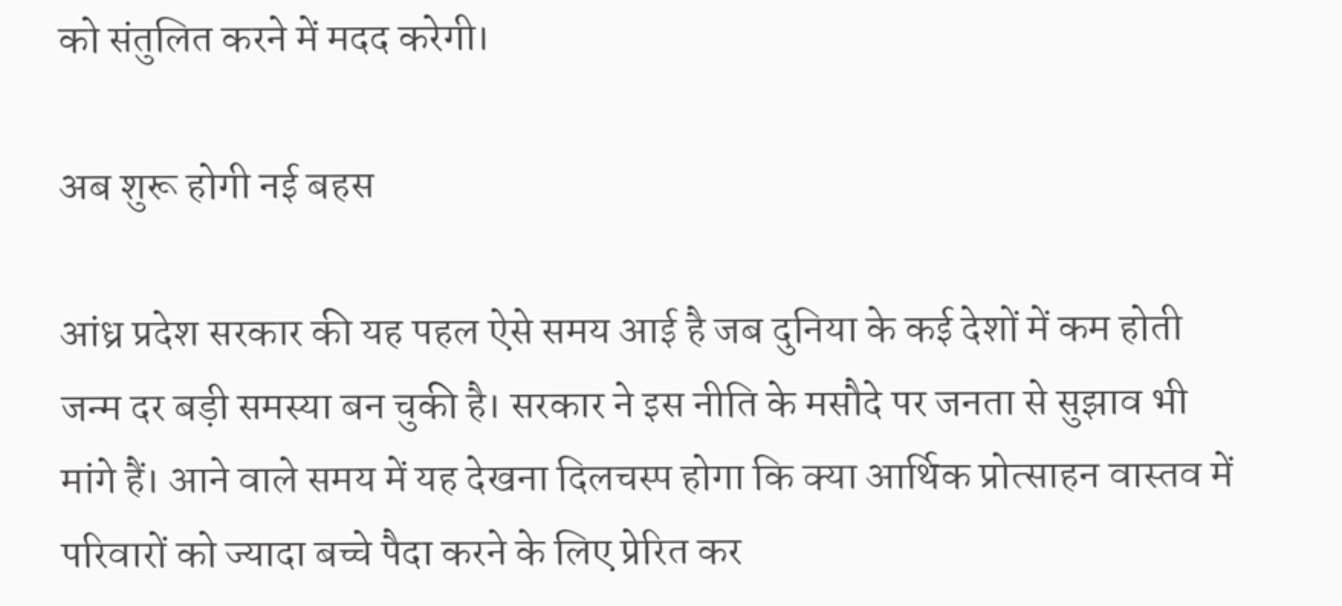को संतुलित करने में मदद करेगी।

अब शुरू होगी नई बहस

आंध्र प्रदेश सरकार की यह पहल ऐसे समय आई है जब दुनिया के कई देशों में कम होती जन्म दर बड़ी समस्या बन चुकी है। सरकार ने इस नीति के मसौदे पर जनता से सुझाव भी मांगे हैं। आने वाले समय में यह देखना दिलचस्प होगा कि क्या आर्थिक प्रोत्साहन वास्तव में परिवारों को ज्यादा बच्चे पैदा करने के लिए प्रेरित कर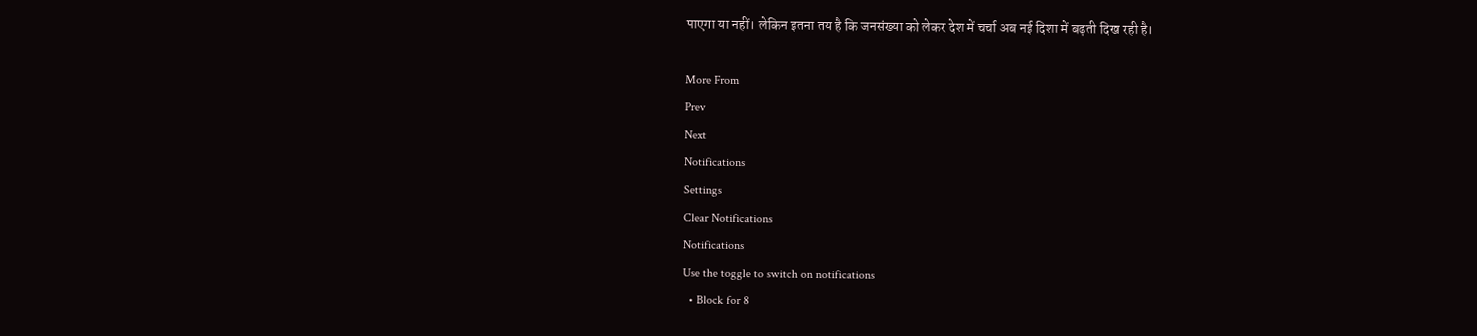पाएगा या नहीं। लेकिन इतना तय है कि जनसंख्या को लेकर देश में चर्चा अब नई दिशा में बढ़ती दिख रही है।

More From
Prev
Next
Notifications
Settings
Clear Notifications
Notifications
Use the toggle to switch on notifications
  • Block for 8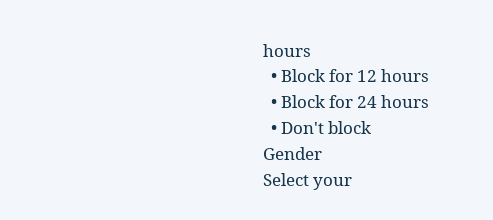hours
  • Block for 12 hours
  • Block for 24 hours
  • Don't block
Gender
Select your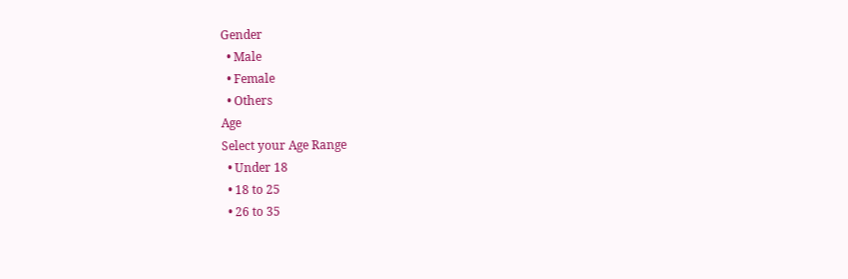Gender
  • Male
  • Female
  • Others
Age
Select your Age Range
  • Under 18
  • 18 to 25
  • 26 to 35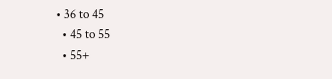• 36 to 45
  • 45 to 55
  • 55+